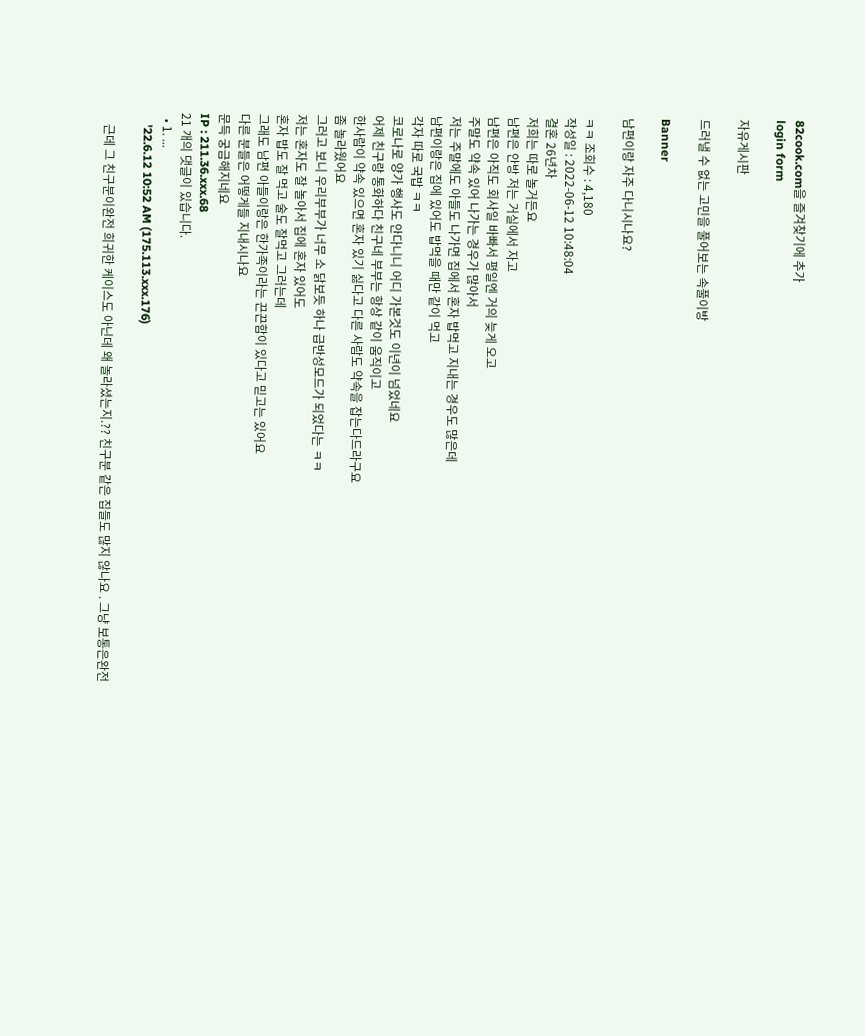82cook.com을 즐겨찾기에 추가
login form

자유게시판

드러낼 수 없는 고민을 풀어보는 속풀이방

Banner

남편이랑 자주 다니시나요?

ㅋㅋ 조회수 : 4,180
작성일 : 2022-06-12 10:48:04
결혼 26년차
저희는 따로 놀거든요
남편은 안방 저는 거실에서 자고
남편은 아직도 회사일 바빠서 평일엔 거의 늦게 오고
주말도 약속 있어 나가는 경우가 많아서
저는 주말에도 아들도 나가면 집에서 혼자 밥먹고 지내는 경우도 많은데
남편이랑은 집에 있어도 밥먹을 때만 같이 먹고
각자 따로 국밥 ㅋㅋ
코로나로 양가 행사도 안다니니 어디 가본것도 이년이 넘었네요
어제 친구랑 통화하다 친구네 부부는 항상 같이 움직이고
한사람이 약속 있으면 혼자 있기 싫다고 다른 사람도 약속을 잡는다드라구요
좀 놀라웠어요
그러고 보니 우리부부가 너무 소 닭보듯 하나 급반성모드가 되었다는 ㅋㅋ
저는 혼자도 잘 놀아서 집에 혼자 있어도
혼자 밥도 잘 먹고 술도 잘먹고 그러는데
그래도 남편 아들이랑은 한가족이라는 끈끈함이 있다고 믿고는 있어요
다른 분들은 어떻게들 지내시나요
문득 궁금해지네요
IP : 211.36.xxx.68
21 개의 댓글이 있습니다.
  • 1. ...
    '22.6.12 10:52 AM (175.113.xxx.176)

    근데 그 친구분이완전 희귀한 케이스도 아닌데 왜 놀라셨는지.?? 친구분 같은 집들도 많지 않나요 . 그냥 보통은완전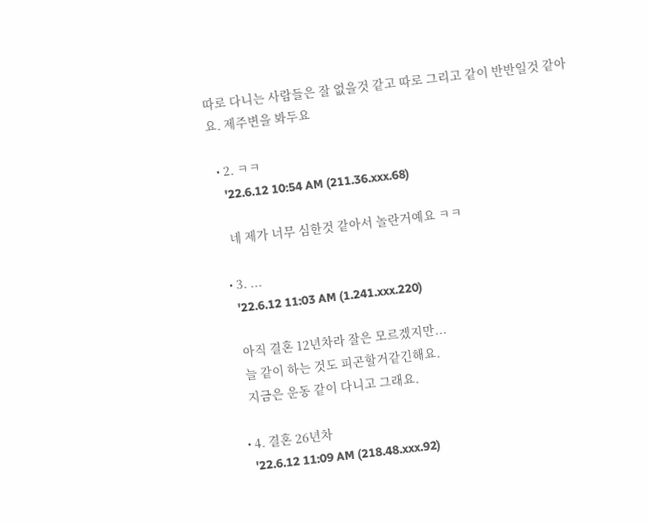따로 다니는 사람들은 잘 없을것 같고 따로 그리고 같이 반반일것 같아요. 제주변을 봐두요

  • 2. ㅋㅋ
    '22.6.12 10:54 AM (211.36.xxx.68)

    네 제가 너무 심한것 같아서 놀란거예요 ㅋㅋ

  • 3. ...
    '22.6.12 11:03 AM (1.241.xxx.220)

    아직 결혼 12년차라 잘은 모르겠지만...
    늘 같이 하는 것도 피곤할거같긴해요.
    지금은 운동 같이 다니고 그래요.

  • 4. 결혼 26년차
    '22.6.12 11:09 AM (218.48.xxx.92)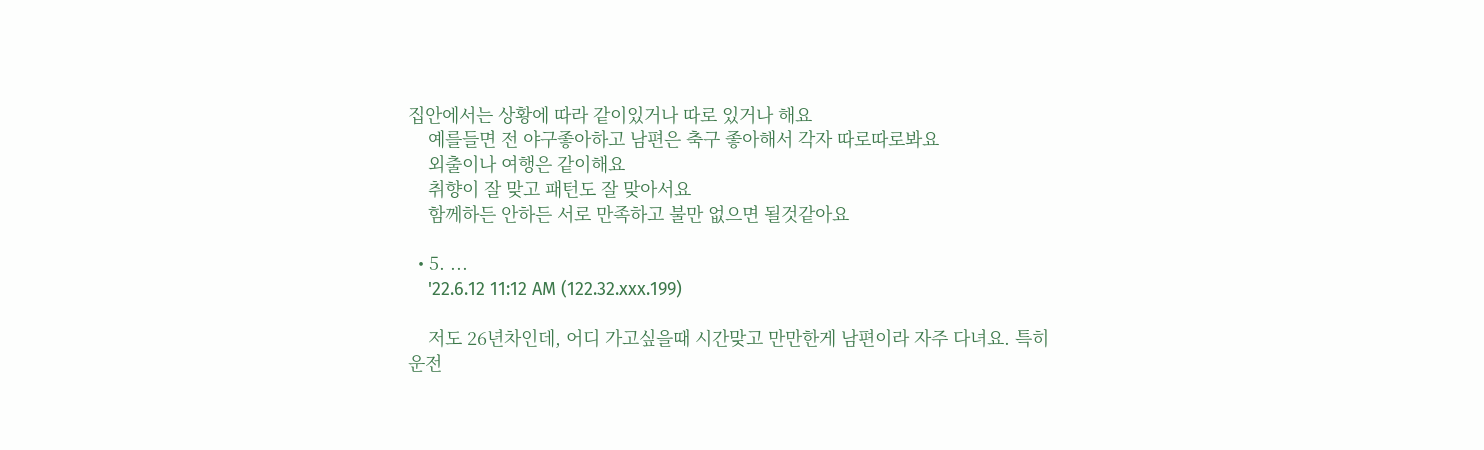집안에서는 상황에 따라 같이있거나 따로 있거나 해요
    예를들면 전 야구좋아하고 남편은 축구 좋아해서 각자 따로따로봐요
    외출이나 여행은 같이해요
    취향이 잘 맞고 패턴도 잘 맞아서요
    함께하든 안하든 서로 만족하고 불만 없으면 될것같아요

  • 5. ...
    '22.6.12 11:12 AM (122.32.xxx.199)

    저도 26년차인데, 어디 가고싶을때 시간맞고 만만한게 남편이라 자주 다녀요. 특히 운전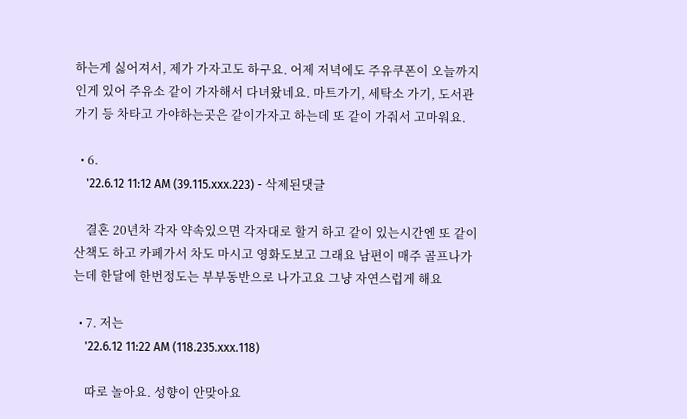하는게 싫어져서, 제가 가자고도 하구요. 어제 저녁에도 주유쿠폰이 오늘까지인게 있어 주유소 같이 가자해서 다녀왔네요. 마트가기, 세탁소 가기, 도서관가기 등 차타고 가야하는곳은 같이가자고 하는데 또 같이 가줘서 고마워요.

  • 6.
    '22.6.12 11:12 AM (39.115.xxx.223) - 삭제된댓글

    결혼 20년차 각자 약속있으면 각자대로 할거 하고 같이 있는시간엔 또 같이 산책도 하고 카페가서 차도 마시고 영화도보고 그래요 남편이 매주 골프나가는데 한달에 한번정도는 부부동반으로 나가고요 그냥 자연스럽게 해요

  • 7. 저는
    '22.6.12 11:22 AM (118.235.xxx.118)

    따로 놀아요. 성향이 안맞아요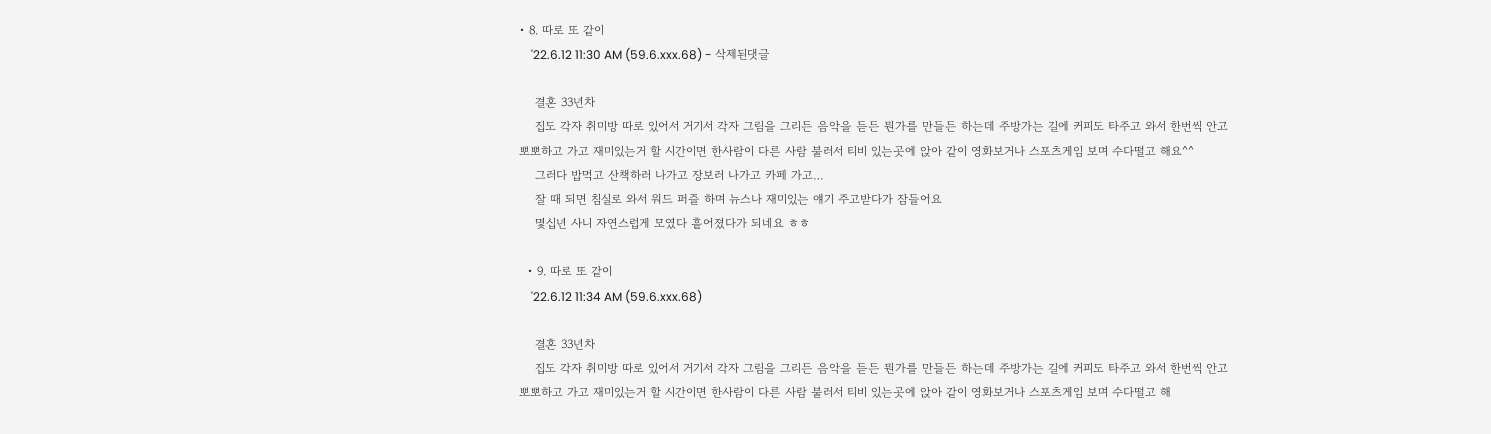• 8. 따로 또 같이
    '22.6.12 11:30 AM (59.6.xxx.68) - 삭제된댓글

    결혼 33년차
    집도 각자 취미방 따로 있어서 거기서 각자 그림을 그리든 음악을 듣든 뭔가를 만들든 하는데 주방가는 길에 커피도 타주고 와서 한번씩 안고 뽀뽀하고 가고 재미있는거 할 시간이면 한사람이 다른 사람 불러서 티비 있는곳에 앉아 같이 영화보거나 스포츠게임 보며 수다떨고 해요^^
    그러다 밥먹고 산책하러 나가고 장보러 나가고 카페 가고…
    잘 때 되면 침실로 와서 워드 퍼즐 하며 뉴스나 재미있는 얘기 주고받다가 잠들어요
    몇십년 사니 자연스럽게 모였다 흩어졌다가 되네요 ㅎㅎ

  • 9. 따로 또 같이
    '22.6.12 11:34 AM (59.6.xxx.68)

    결혼 33년차
    집도 각자 취미방 따로 있어서 거기서 각자 그림을 그리든 음악을 듣든 뭔가를 만들든 하는데 주방가는 길에 커피도 타주고 와서 한번씩 안고 뽀뽀하고 가고 재미있는거 할 시간이면 한사람이 다른 사람 불러서 티비 있는곳에 앉아 같이 영화보거나 스포츠게임 보며 수다떨고 해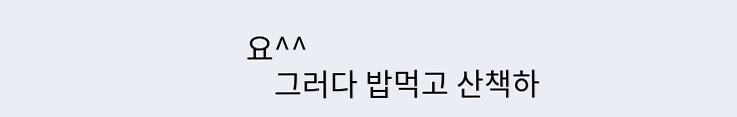요^^
    그러다 밥먹고 산책하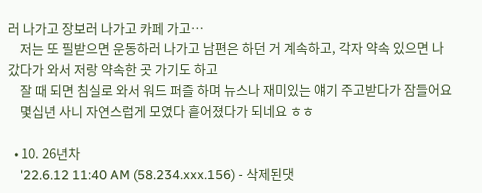러 나가고 장보러 나가고 카페 가고…
    저는 또 필받으면 운동하러 나가고 남편은 하던 거 계속하고, 각자 약속 있으면 나갔다가 와서 저랑 약속한 곳 가기도 하고
    잘 때 되면 침실로 와서 워드 퍼즐 하며 뉴스나 재미있는 얘기 주고받다가 잠들어요
    몇십년 사니 자연스럽게 모였다 흩어졌다가 되네요 ㅎㅎ

  • 10. 26년차
    '22.6.12 11:40 AM (58.234.xxx.156) - 삭제된댓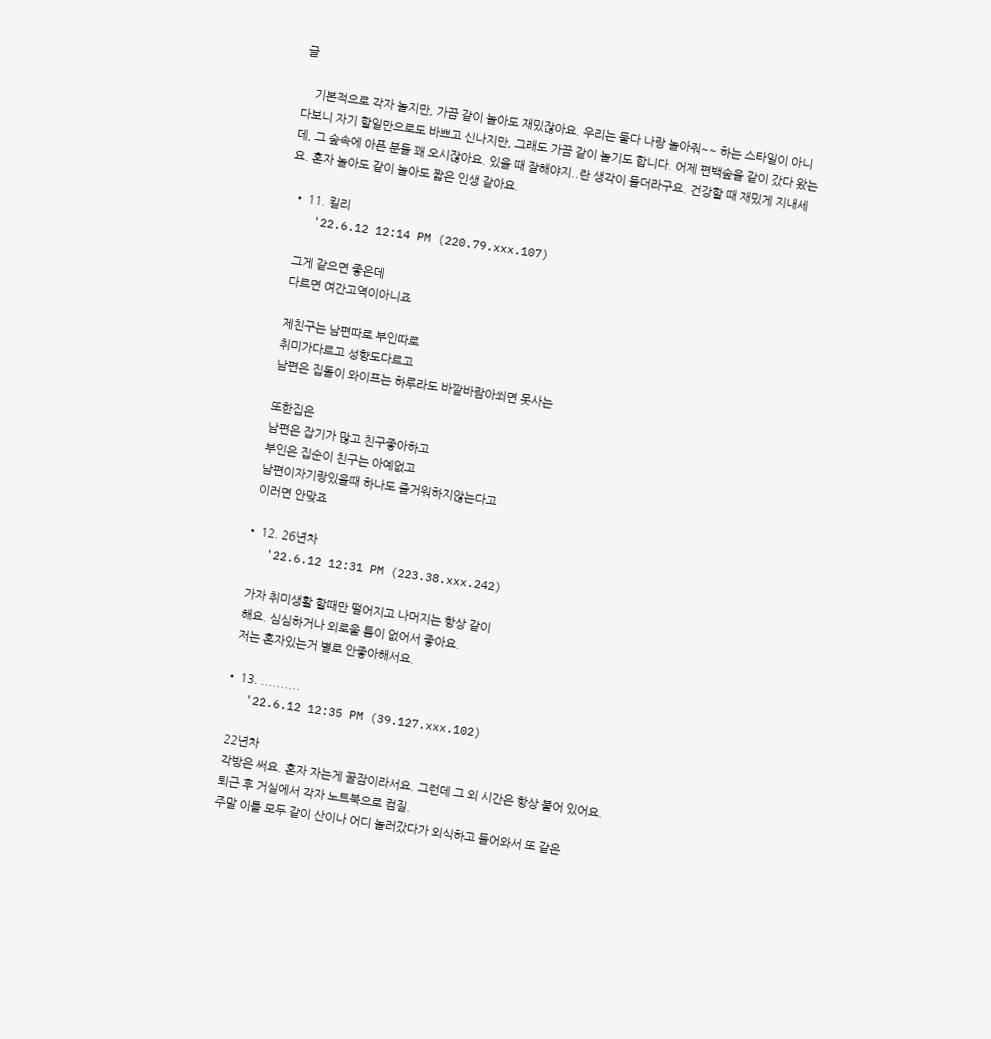글

    기본적으로 각자 놀지만, 가끔 같이 놀아도 재밌잖아요. 우리는 둘다 나랑 놀아줘~~ 하는 스타일이 아니다보니 자기 할일만으로도 바쁘고 신나지만, 그래도 가끔 같이 놀기도 합니다. 어제 편백숲을 같이 갔다 왔는데, 그 숲속에 아픈 분들 꽤 오시잖아요. 있을 때 잘해야지..란 생각이 들더라구요. 건강할 때 재밌게 지내세요. 혼자 놀아도 같이 놀아도 짧은 인생 같아요.

  • 11. 킬리
    '22.6.12 12:14 PM (220.79.xxx.107)

    그게 같으면 좋은데
    다르면 여간고역이아니죠

    제친구는 남편따로 부인따로
    취미가다르고 성향도다르고
    남편은 집돌이 와이프는 하루라도 바깥바람아쐬면 못사는

    또한집은
    남편은 잡기가 많고 친구좋아하고
    부인은 집순이 친구는 아예없고
    남편이자기랑있을때 하나도 즐거워하지않는다고
    이러면 안맞죠

  • 12. 26년차
    '22.6.12 12:31 PM (223.38.xxx.242)

    가자 취미생활 할때만 떨어지고 나머지는 항상 같이
    해요. 심심하거나 외로울 틈이 없어서 좋아요.
    저는 혼자있는거 별로 안좋아해서요.

  • 13. ..........
    '22.6.12 12:35 PM (39.127.xxx.102)

    22년차
    각방은 써요. 혼자 자는게 꿀잠이라서요. 그런데 그 외 시간은 항상 붙어 있어요.
    퇴근 후 거실에서 각자 노트북으로 컴질.
    주말 이틀 모두 같이 산이나 어디 놀러갔다가 외식하고 들어와서 또 같은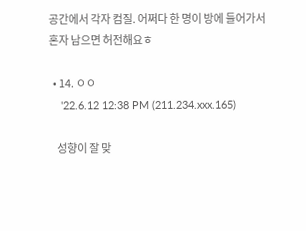공간에서 각자 컴질. 어쩌다 한 명이 방에 들어가서 혼자 남으면 허전해요ㅎ

  • 14. ㅇㅇ
    '22.6.12 12:38 PM (211.234.xxx.165)

    성향이 잘 맞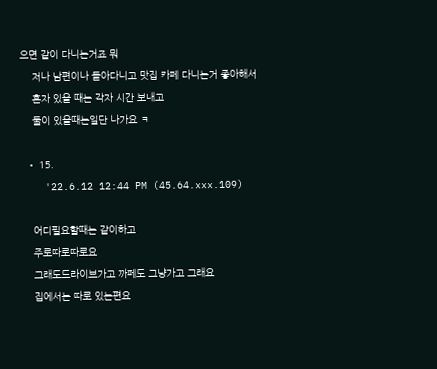으면 같이 다니는거죠 뭐
    저나 남편이나 돌아다니고 맛집 카페 다니는거 좋아해서
    혼자 있을 때는 각자 시간 보내고
    둘이 있을때는일단 나가요 ㅋ

  • 15.
    '22.6.12 12:44 PM (45.64.xxx.109)

    어디필요할때는 같이하고
    주로따로따로요
    그래도드라이브가고 까페도 그냥가고 그래요
    집에서는 따로 있는편요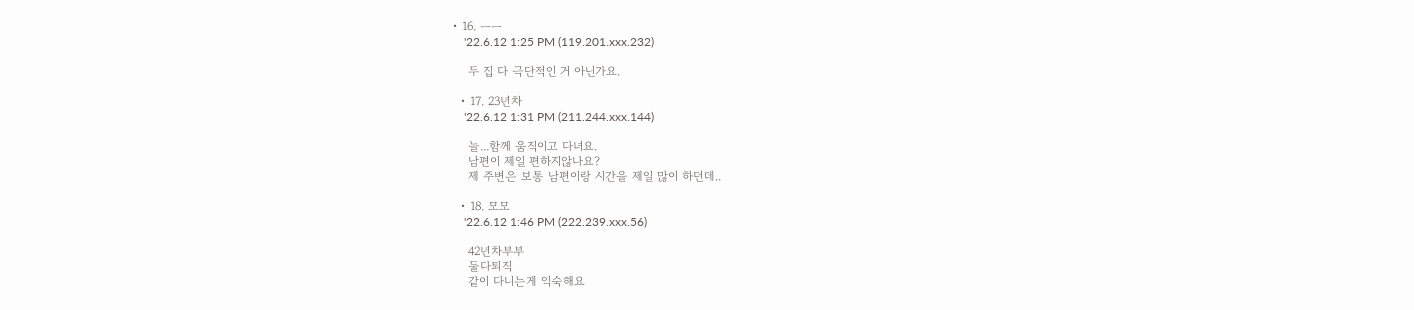• 16. ㅡㅡ
    '22.6.12 1:25 PM (119.201.xxx.232)

    두 집 다 극단적인 거 아닌가요.

  • 17. 23년차
    '22.6.12 1:31 PM (211.244.xxx.144)

    늘...함께 움직이고 다녀요.
    남편이 제일 편하지않나요?
    제 주변은 보통 남편이랑 시간을 제일 많이 하던데..

  • 18. 모모
    '22.6.12 1:46 PM (222.239.xxx.56)

    42년차부부
    둘다퇴직
    같이 다니는게 익숙해요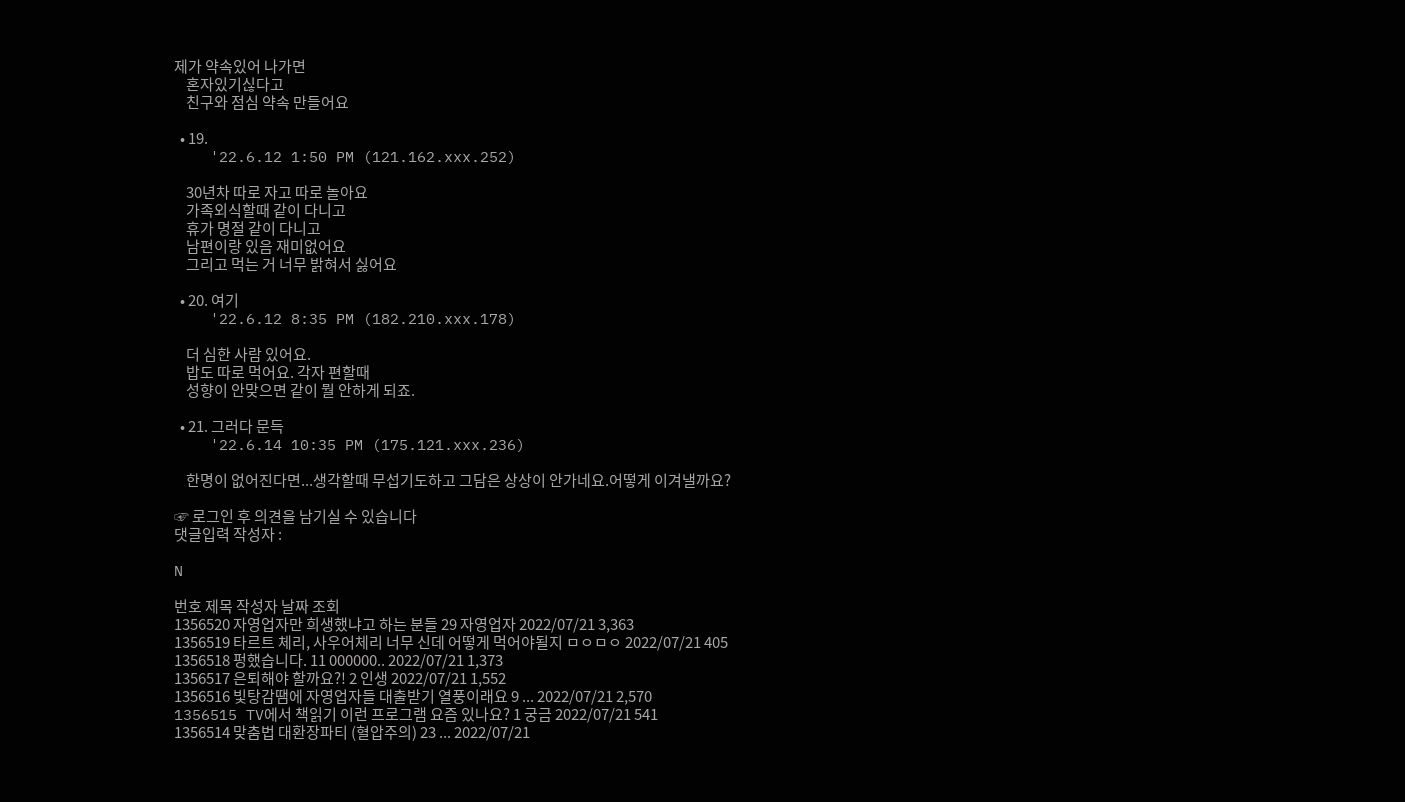제가 약속있어 나가면
    혼자있기싢다고
    친구와 점심 약속 만들어요

  • 19.
    '22.6.12 1:50 PM (121.162.xxx.252)

    30년차 따로 자고 따로 놀아요
    가족외식할때 같이 다니고
    휴가 명절 같이 다니고
    남편이랑 있음 재미없어요
    그리고 먹는 거 너무 밝혀서 싫어요

  • 20. 여기
    '22.6.12 8:35 PM (182.210.xxx.178)

    더 심한 사람 있어요.
    밥도 따로 먹어요. 각자 편할때
    성향이 안맞으면 같이 뭘 안하게 되죠.

  • 21. 그러다 문득
    '22.6.14 10:35 PM (175.121.xxx.236)

    한명이 없어진다면...생각할때 무섭기도하고 그담은 상상이 안가네요.어떻게 이겨낼까요?

☞ 로그인 후 의견을 남기실 수 있습니다
댓글입력 작성자 :

N

번호 제목 작성자 날짜 조회
1356520 자영업자만 희생했냐고 하는 분들 29 자영업자 2022/07/21 3,363
1356519 타르트 체리, 사우어체리 너무 신데 어떻게 먹어야될지 ㅁㅇㅁㅇ 2022/07/21 405
1356518 펑했습니다. 11 000000.. 2022/07/21 1,373
1356517 은퇴해야 할까요?! 2 인생 2022/07/21 1,552
1356516 빛탕감땜에 자영업자들 대출받기 열풍이래요 9 ... 2022/07/21 2,570
1356515 TV에서 책읽기 이런 프로그램 요즘 있나요? 1 궁금 2022/07/21 541
1356514 맞춤법 대환장파티 (혈압주의) 23 ... 2022/07/21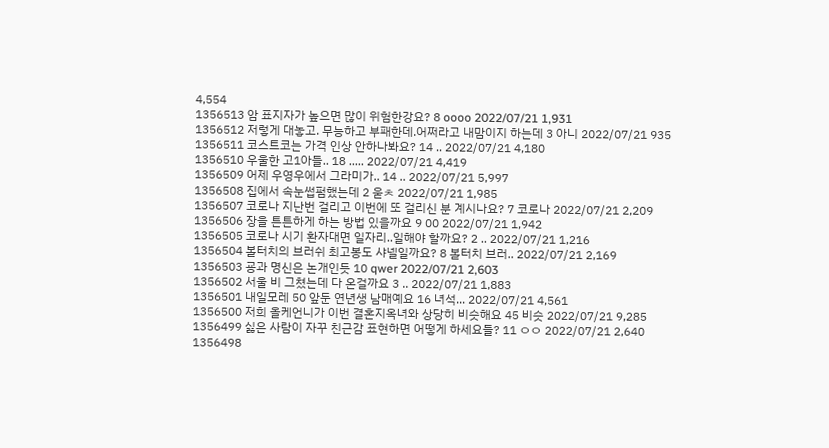4,554
1356513 암 표지자가 높으면 많이 위험한강요? 8 oooo 2022/07/21 1,931
1356512 저렇게 대놓고. 무능하고 부패한데.어쩌라고 내맘이지 하는데 3 아니 2022/07/21 935
1356511 코스트코는 가격 인상 안하나봐요? 14 .. 2022/07/21 4,180
1356510 우울한 고1아들.. 18 ..... 2022/07/21 4,419
1356509 어제 우영우에서 그라미가.. 14 .. 2022/07/21 5,997
1356508 집에서 속눈썹펌했는데 2 욷ㅊ 2022/07/21 1,985
1356507 코로나 지난번 걸리고 이번에 또 걸리신 분 계시나요? 7 코로나 2022/07/21 2,209
1356506 장을 튼튼하게 하는 방법 있을까요 9 00 2022/07/21 1,942
1356505 코로나 시기 환자대면 일자리..일해야 할까요? 2 .. 2022/07/21 1,216
1356504 볼터치의 브러쉬 최고봉도 샤넬일까요? 8 볼터치 브러.. 2022/07/21 2,169
1356503 굥과 명신은 논개인듯 10 qwer 2022/07/21 2,603
1356502 서울 비 그쳤는데 다 온걸까요 3 .. 2022/07/21 1,883
1356501 내일모레 50 앞둔 연년생 남매예요 16 녀석... 2022/07/21 4,561
1356500 저희 올케언니가 이번 결혼지옥녀와 상당히 비슷해요 45 비슷 2022/07/21 9,285
1356499 싫은 사람이 자꾸 친근감 표현하면 어떻게 하세요들? 11 ㅇㅇ 2022/07/21 2,640
1356498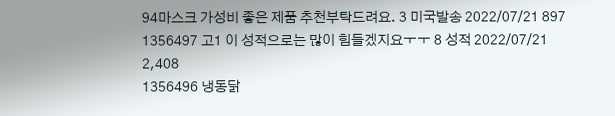94마스크 가성비 좋은 제품 추천부탁드려요. 3 미국발송 2022/07/21 897
1356497 고1 이 성적으로는 많이 힘들겠지요ㅜㅜ 8 성적 2022/07/21 2,408
1356496 냉동닭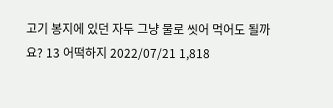고기 봉지에 있던 자두 그냥 물로 씻어 먹어도 될까요? 13 어떡하지 2022/07/21 1,818